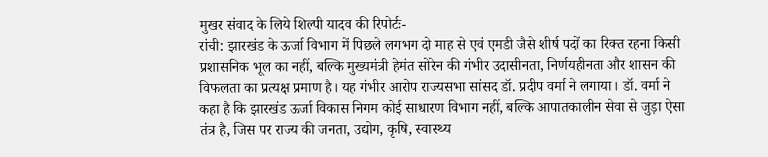मुखर संवाद के लिये शिल्पी यादव की रिपोर्टः-
रांची: झारखंड के ऊर्जा विभाग में पिछले लगभग दो माह से एवं एमडी जैसे शीर्ष पदों का रिक्त रहना किसी प्रशासनिक भूल का नहीं, बल्कि मुख्यमंत्री हेमंत सोरेन की गंभीर उदासीनता, निर्णयहीनता और शासन की विफलता का प्रत्यक्ष प्रमाण है। यह गंभीर आरोप राज्यसभा सांसद डॉ. प्रदीप वर्मा ने लगाया। डॉ. वर्मा ने कहा है कि झारखंड ऊर्जा विकास निगम कोई साधारण विभाग नहीं, बल्कि आपातकालीन सेवा से जुड़ा ऐसा तंत्र है, जिस पर राज्य की जनता, उद्योग, कृषि, स्वास्थ्य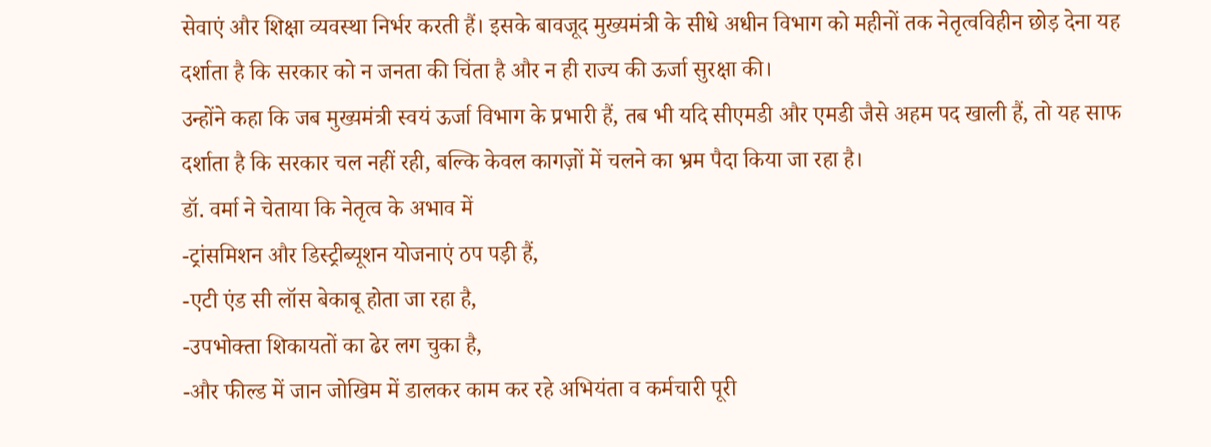सेवाएं और शिक्षा व्यवस्था निर्भर करती हैं। इसके बावजूद मुख्यमंत्री के सीधे अधीन विभाग को महीनों तक नेतृत्वविहीन छोड़ देना यह दर्शाता है कि सरकार को न जनता की चिंता है और न ही राज्य की ऊर्जा सुरक्षा की।
उन्होंने कहा कि जब मुख्यमंत्री स्वयं ऊर्जा विभाग के प्रभारी हैं, तब भी यदि सीएमडी और एमडी जैसे अहम पद खाली हैं, तो यह साफ दर्शाता है कि सरकार चल नहीं रही, बल्कि केवल कागज़ों में चलने का भ्रम पैदा किया जा रहा है।
डॉ. वर्मा ने चेताया कि नेतृत्व के अभाव में
-ट्रांसमिशन और डिस्ट्रीब्यूशन योजनाएं ठप पड़ी हैं,
-एटी एंड सी लॉस बेकाबू होता जा रहा है,
-उपभोक्ता शिकायतों का ढेर लग चुका है,
-और फील्ड में जान जोखिम में डालकर काम कर रहे अभियंता व कर्मचारी पूरी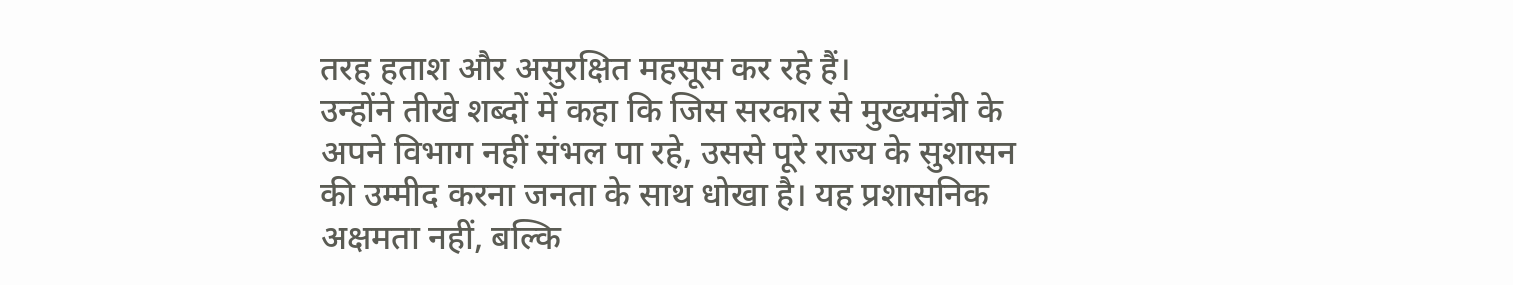तरह हताश और असुरक्षित महसूस कर रहे हैं।
उन्होंने तीखे शब्दों में कहा कि जिस सरकार से मुख्यमंत्री के अपने विभाग नहीं संभल पा रहे, उससे पूरे राज्य के सुशासन की उम्मीद करना जनता के साथ धोखा है। यह प्रशासनिक अक्षमता नहीं, बल्कि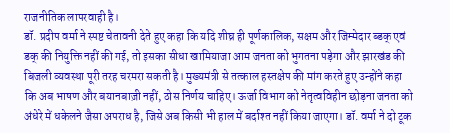राजनीतिक लापरवाही है।
डॉ. प्रदीप वर्मा ने स्पष्ट चेतावनी देते हुए कहा कि यदि शीघ्र ही पूर्णकालिक, सक्षम और जिम्मेदार ब्डक् एवं डक् की नियुक्ति नहीं की गई, तो इसका सीधा खामियाजा आम जनता को भुगतना पड़ेगा और झारखंड की बिजली व्यवस्था पूरी तरह चरमरा सकती है। मुख्यमंत्री से तत्काल हस्तक्षेप की मांग करते हुए उन्होंने कहा कि अब भाषण और बयानबाज़ी नहीं, ठोस निर्णय चाहिए। ऊर्जा विभाग को नेतृत्वविहीन छोड़ना जनता को अंधेरे में धकेलने जैसा अपराध है, जिसे अब किसी भी हाल में बर्दाश्त नहीं किया जाएगा। डॉ. वर्मा ने दो टूक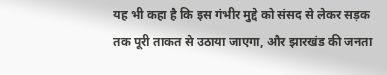यह भी कहा है कि इस गंभीर मुद्दे को संसद से लेकर सड़क तक पूरी ताकत से उठाया जाएगा, और झारखंड की जनता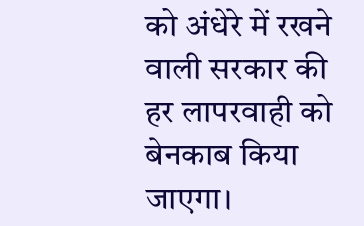को अंधेरे में रखने वाली सरकार की हर लापरवाही को बेनकाब किया जाएगा।